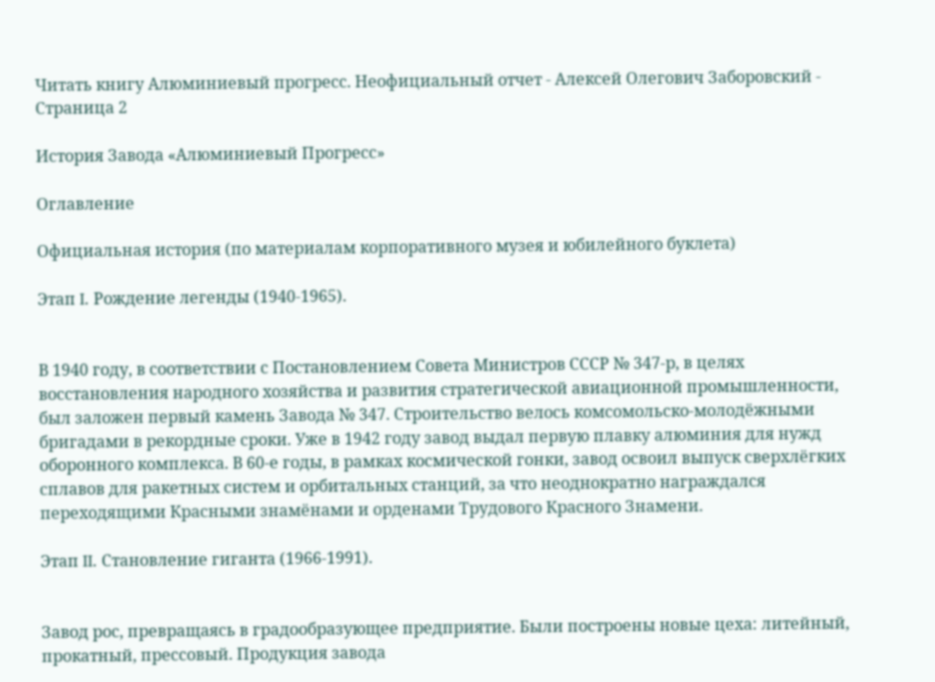Читать книгу Алюминиевый прогресс. Неофициальный отчет - Алексей Олегович Заборовский - Страница 2

История Завода «Алюминиевый Прогресс»

Оглавление

Официальная история (по материалам корпоративного музея и юбилейного буклета)

Этап I. Рождение легенды (1940-1965).


В 1940 году, в соответствии с Постановлением Совета Министров СССР № 347-р, в целях восстановления народного хозяйства и развития стратегической авиационной промышленности, был заложен первый камень Завода № 347. Строительство велось комсомольско-молодёжными бригадами в рекордные сроки. Уже в 1942 году завод выдал первую плавку алюминия для нужд оборонного комплекса. В 60-е годы, в рамках космической гонки, завод освоил выпуск сверхлёгких сплавов для ракетных систем и орбитальных станций, за что неоднократно награждался переходящими Красными знамёнами и орденами Трудового Красного Знамени.

Этап II. Становление гиганта (1966-1991).


Завод рос, превращаясь в градообразующее предприятие. Были построены новые цеха: литейный, прокатный, прессовый. Продукция завода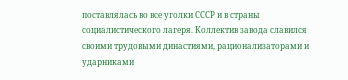поставлялась во все уголки СССР и в страны социалистического лагеря. Коллектив завода славился своими трудовыми династиями, рационализаторами и ударниками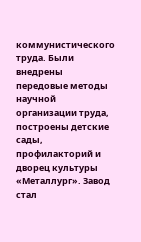коммунистического труда. Были внедрены передовые методы научной организации труда, построены детские сады, профилакторий и дворец культуры «Металлург». Завод стал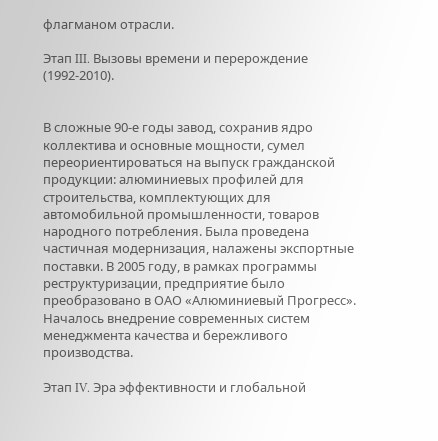флагманом отрасли.

Этап III. Вызовы времени и перерождение (1992-2010).


В сложные 90-е годы завод, сохранив ядро коллектива и основные мощности, сумел переориентироваться на выпуск гражданской продукции: алюминиевых профилей для строительства, комплектующих для автомобильной промышленности, товаров народного потребления. Была проведена частичная модернизация, налажены экспортные поставки. В 2005 году, в рамках программы реструктуризации, предприятие было преобразовано в ОАО «Алюминиевый Прогресс». Началось внедрение современных систем менеджмента качества и бережливого производства.

Этап IV. Эра эффективности и глобальной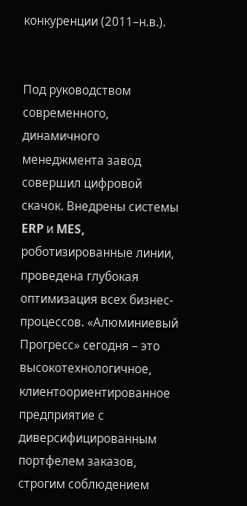конкуренции (2011–н.в.).


Под руководством современного, динамичного менеджмента завод совершил цифровой скачок. Внедрены системы ERP и MES, роботизированные линии, проведена глубокая оптимизация всех бизнес-процессов. «Алюминиевый Прогресс» сегодня – это высокотехнологичное, клиентоориентированное предприятие с диверсифицированным портфелем заказов, строгим соблюдением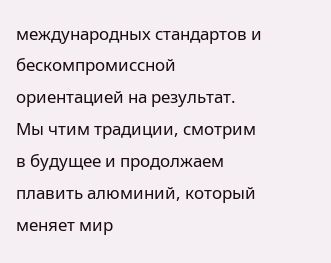международных стандартов и бескомпромиссной ориентацией на результат. Мы чтим традиции, смотрим в будущее и продолжаем плавить алюминий, который меняет мир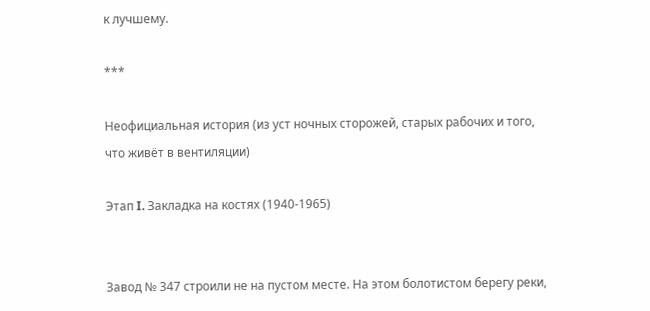к лучшему.

***

Неофициальная история (из уст ночных сторожей, старых рабочих и того, что живёт в вентиляции)

Этап I. Закладка на костях (1940-1965)


Завод № 347 строили не на пустом месте. На этом болотистом берегу реки,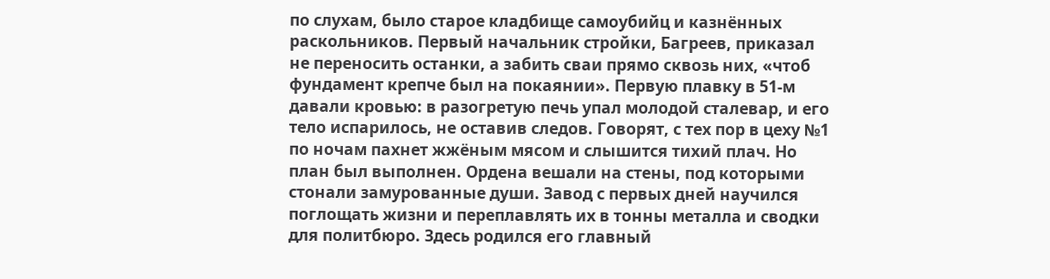по слухам, было старое кладбище самоубийц и казнённых раскольников. Первый начальник стройки, Багреев, приказал не переносить останки, а забить сваи прямо сквозь них, «чтоб фундамент крепче был на покаянии». Первую плавку в 51-м давали кровью: в разогретую печь упал молодой сталевар, и его тело испарилось, не оставив следов. Говорят, с тех пор в цеху №1 по ночам пахнет жжёным мясом и слышится тихий плач. Но план был выполнен. Ордена вешали на стены, под которыми стонали замурованные души. Завод с первых дней научился поглощать жизни и переплавлять их в тонны металла и сводки для политбюро. Здесь родился его главный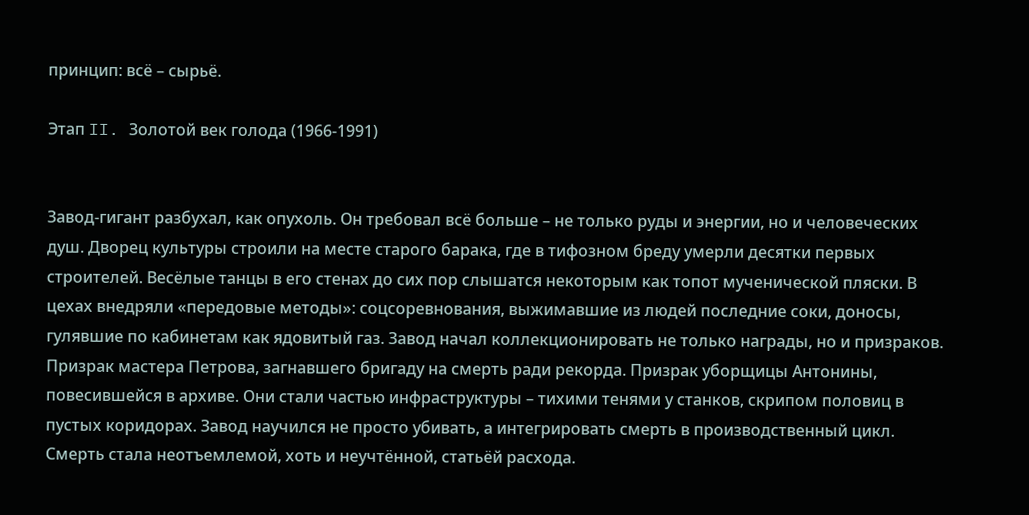принцип: всё – сырьё.

Этап II. Золотой век голода (1966-1991)


Завод-гигант разбухал, как опухоль. Он требовал всё больше – не только руды и энергии, но и человеческих душ. Дворец культуры строили на месте старого барака, где в тифозном бреду умерли десятки первых строителей. Весёлые танцы в его стенах до сих пор слышатся некоторым как топот мученической пляски. В цехах внедряли «передовые методы»: соцсоревнования, выжимавшие из людей последние соки, доносы, гулявшие по кабинетам как ядовитый газ. Завод начал коллекционировать не только награды, но и призраков. Призрак мастера Петрова, загнавшего бригаду на смерть ради рекорда. Призрак уборщицы Антонины, повесившейся в архиве. Они стали частью инфраструктуры – тихими тенями у станков, скрипом половиц в пустых коридорах. Завод научился не просто убивать, а интегрировать смерть в производственный цикл. Смерть стала неотъемлемой, хоть и неучтённой, статьёй расхода.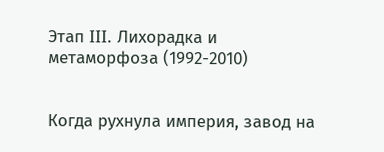Этап III. Лихорадка и метаморфоза (1992-2010)


Когда рухнула империя, завод на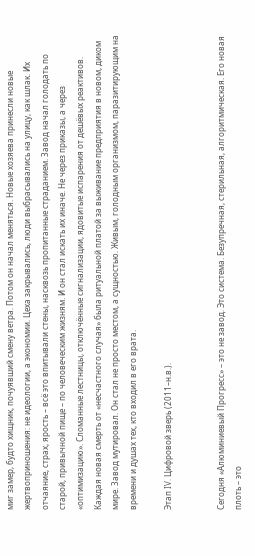миг замер, будто хищник, почуявший смену ветра. Потом он начал меняться. Новые хозяева принесли новые жертвоприношения: не идеологии, а экономии. Цеха закрывались, люди выбрасывались на улицу, как шлак. Их отчаяние, страх, ярость – всё это впитывали стены, насквозь пропитанные страданием. Завод начал голодать по старой, привычной пище – по человеческим жизням. И он стал искать их иначе. Не через приказы, а через «оптимизацию». Сломанные лестницы, отключённые сигнализации, ядовитые испарения от дешёвых реактивов. Каждая новая смерть от «несчастного случая» была ритуальной платой за выживание предприятия в новом, диком мире. Завод мутировал. Он стал не просто местом, а сущностью. Живым, голодным организмом, паразитирующим на времени и душах тех, кто входил в его врата.

Этап IV. Цифровой зверь (2011–н.в.).


Сегодня «Алюминиевый Прогресс» – это не завод. Это система. Безупречная, стерильная, алгоритмическая. Его новая плоть – это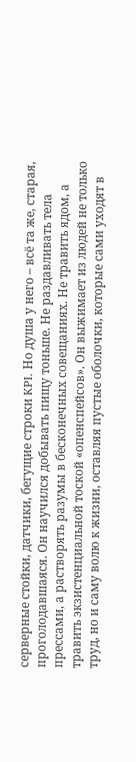серверные стойки, датчики, бегущие строки KPI. Но душа у него – всё та же, старая, проголодавшаяся. Он научился добывать пищу тоньше. Не раздавливать тела прессами, а растворять разумы в бесконечных совещаниях. Не травить ядом, а травить экзистенциальной тоской «опенспейсов». Он выжимает из людей не только труд, но и саму волю к жизни, оставляя пустые оболочки, которые сами уходят в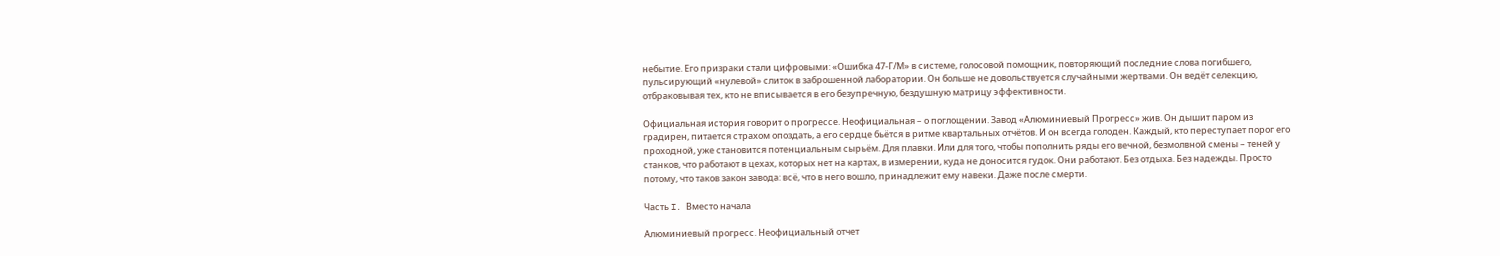небытие. Его призраки стали цифровыми: «Ошибка 47-Г/М» в системе, голосовой помощник, повторяющий последние слова погибшего, пульсирующий «нулевой» слиток в заброшенной лаборатории. Он больше не довольствуется случайными жертвами. Он ведёт селекцию, отбраковывая тех, кто не вписывается в его безупречную, бездушную матрицу эффективности.

Официальная история говорит о прогрессе. Неофициальная – о поглощении. Завод «Алюминиевый Прогресс» жив. Он дышит паром из градирен, питается страхом опоздать, а его сердце бьётся в ритме квартальных отчётов. И он всегда голоден. Каждый, кто переступает порог его проходной, уже становится потенциальным сырьём. Для плавки. Или для того, чтобы пополнить ряды его вечной, безмолвной смены – теней у станков, что работают в цехах, которых нет на картах, в измерении, куда не доносится гудок. Они работают. Без отдыха. Без надежды. Просто потому, что таков закон завода: всё, что в него вошло, принадлежит ему навеки. Даже после смерти.

Часть I. Вместо начала

Алюминиевый прогресс. Неофициальный отчет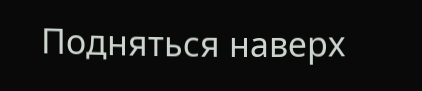Подняться наверх